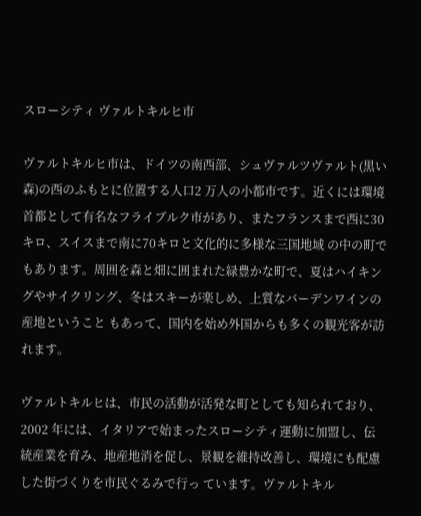スローシティ ヴァルトキルヒ市

ヴァルトキルヒ市は、ドイツの南西部、シュヴァルツヴァルト(黒い森)の西のふもとに位置する人口2 万人の小都市です。近くには環境首都として有名なフライブルク市があり、またフランスまで西に30キロ、スイスまで南に70キロと文化的に多様な三国地域 の中の町でもあります。周囲を森と畑に囲まれた緑豊かな町で、夏はハイキングやサイクリング、冬はスキーが楽しめ、上質なバーデンワインの産地ということ もあって、国内を始め外国からも多くの観光客が訪れます。

ヴァルトキルヒは、市民の活動が活発な町としても知られており、2002 年には、イタリアで始まったスローシティ運動に加盟し、伝統産業を育み、地産地消を促し、景観を維持改善し、環境にも配慮した街づくりを市民ぐるみで行っ ています。ヴァルトキル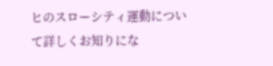ヒのスローシティ運動について詳しくお知りにな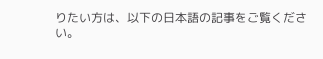りたい方は、以下の日本語の記事をご覧ください。